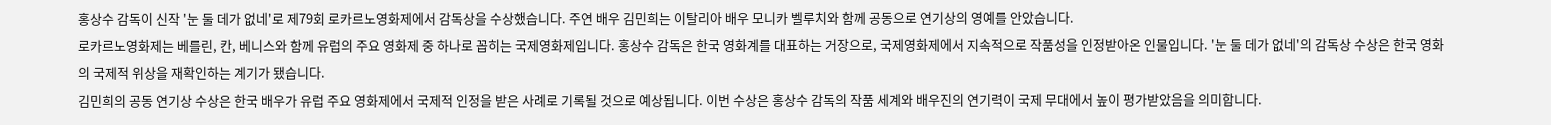홍상수 감독이 신작 '눈 둘 데가 없네'로 제79회 로카르노영화제에서 감독상을 수상했습니다. 주연 배우 김민희는 이탈리아 배우 모니카 벨루치와 함께 공동으로 연기상의 영예를 안았습니다.
로카르노영화제는 베를린, 칸, 베니스와 함께 유럽의 주요 영화제 중 하나로 꼽히는 국제영화제입니다. 홍상수 감독은 한국 영화계를 대표하는 거장으로, 국제영화제에서 지속적으로 작품성을 인정받아온 인물입니다. '눈 둘 데가 없네'의 감독상 수상은 한국 영화의 국제적 위상을 재확인하는 계기가 됐습니다.
김민희의 공동 연기상 수상은 한국 배우가 유럽 주요 영화제에서 국제적 인정을 받은 사례로 기록될 것으로 예상됩니다. 이번 수상은 홍상수 감독의 작품 세계와 배우진의 연기력이 국제 무대에서 높이 평가받았음을 의미합니다.